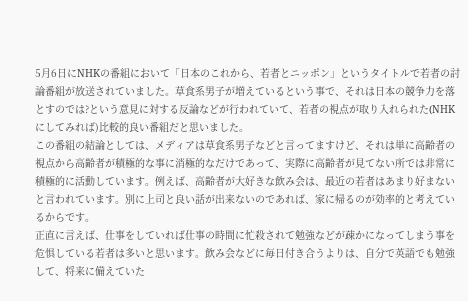5月6日にNHKの番組において「日本のこれから、若者とニッポン」というタイトルで若者の討論番組が放送されていました。草食系男子が増えているという事で、それは日本の競争力を落とすのでは?という意見に対する反論などが行われていて、若者の視点が取り入れられた(NHKにしてみれば)比較的良い番組だと思いました。
この番組の結論としては、メディアは草食系男子などと言ってますけど、それは単に高齢者の視点から高齢者が積極的な事に消極的なだけであって、実際に高齢者が見てない所では非常に積極的に活動しています。例えば、高齢者が大好きな飲み会は、最近の若者はあまり好まないと言われています。別に上司と良い話が出来ないのであれば、家に帰るのが効率的と考えているからです。
正直に言えば、仕事をしていれば仕事の時間に忙殺されて勉強などが疎かになってしまう事を危惧している若者は多いと思います。飲み会などに毎日付き合うよりは、自分で英語でも勉強して、将来に備えていた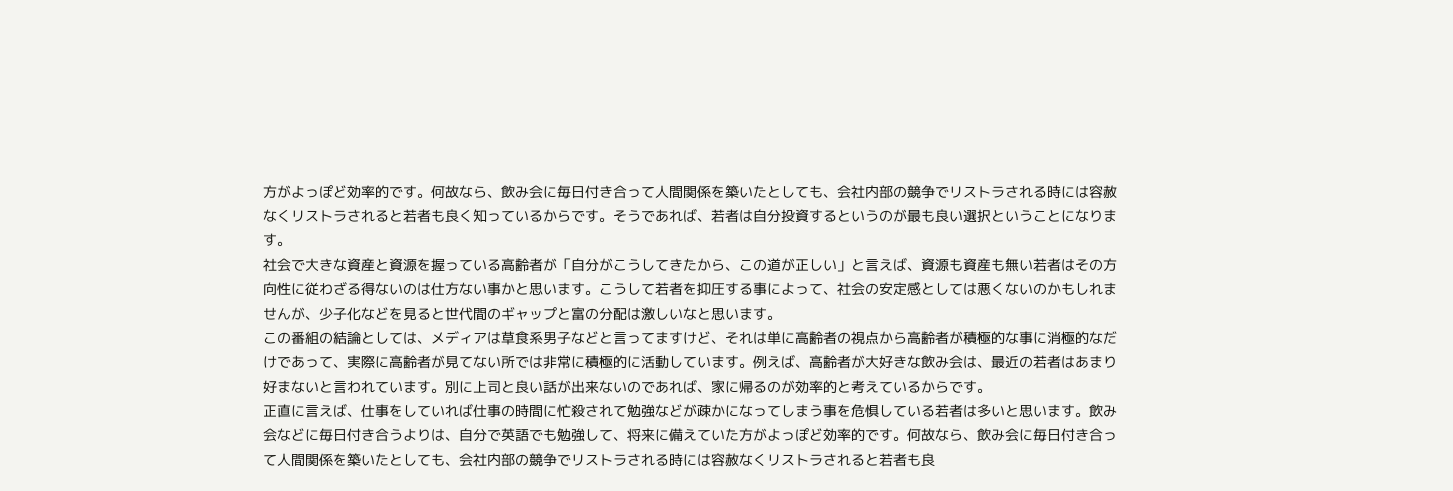方がよっぽど効率的です。何故なら、飲み会に毎日付き合って人間関係を築いたとしても、会社内部の競争でリストラされる時には容赦なくリストラされると若者も良く知っているからです。そうであれば、若者は自分投資するというのが最も良い選択ということになります。
社会で大きな資産と資源を握っている高齢者が「自分がこうしてきたから、この道が正しい」と言えば、資源も資産も無い若者はその方向性に従わざる得ないのは仕方ない事かと思います。こうして若者を抑圧する事によって、社会の安定感としては悪くないのかもしれませんが、少子化などを見ると世代間のギャップと富の分配は激しいなと思います。
この番組の結論としては、メディアは草食系男子などと言ってますけど、それは単に高齢者の視点から高齢者が積極的な事に消極的なだけであって、実際に高齢者が見てない所では非常に積極的に活動しています。例えば、高齢者が大好きな飲み会は、最近の若者はあまり好まないと言われています。別に上司と良い話が出来ないのであれば、家に帰るのが効率的と考えているからです。
正直に言えば、仕事をしていれば仕事の時間に忙殺されて勉強などが疎かになってしまう事を危惧している若者は多いと思います。飲み会などに毎日付き合うよりは、自分で英語でも勉強して、将来に備えていた方がよっぽど効率的です。何故なら、飲み会に毎日付き合って人間関係を築いたとしても、会社内部の競争でリストラされる時には容赦なくリストラされると若者も良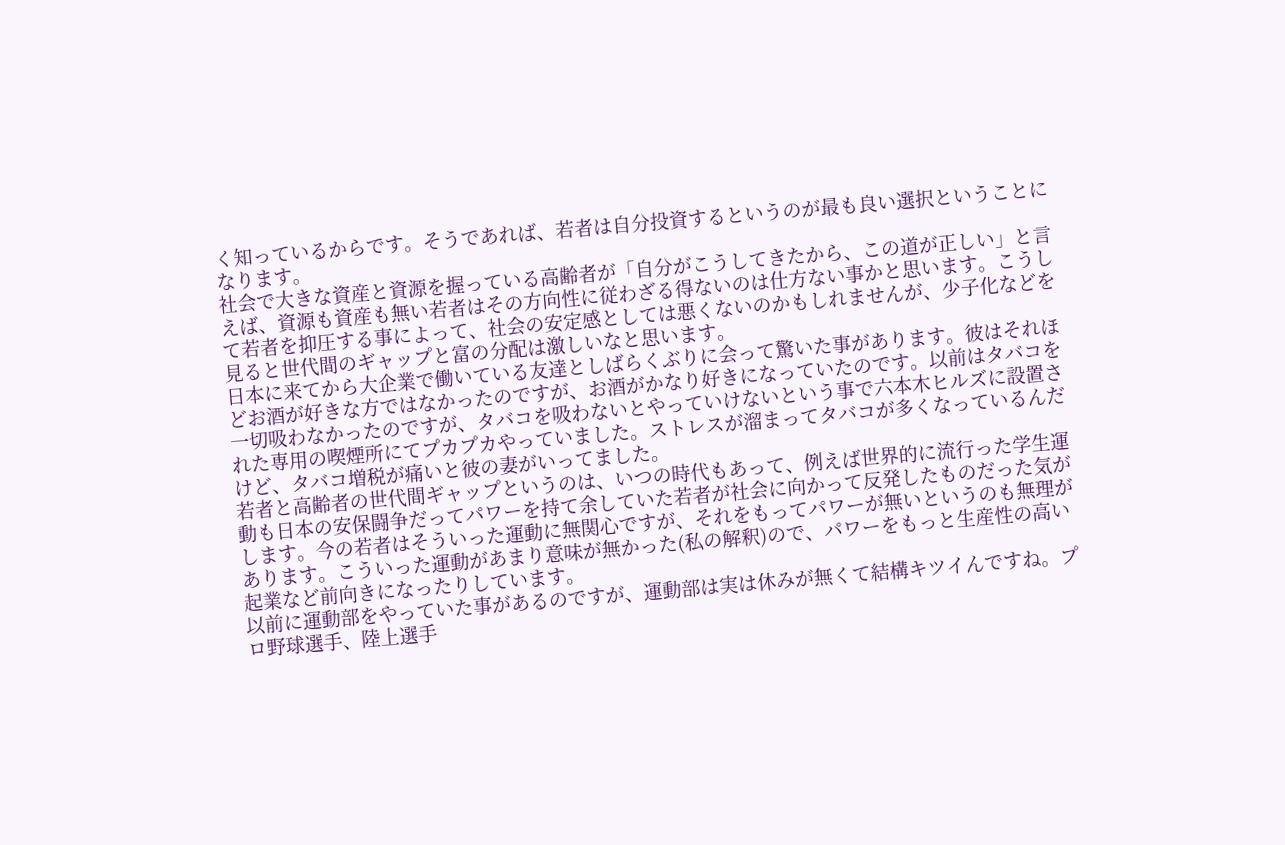く知っているからです。そうであれば、若者は自分投資するというのが最も良い選択ということになります。
社会で大きな資産と資源を握っている高齢者が「自分がこうしてきたから、この道が正しい」と言えば、資源も資産も無い若者はその方向性に従わざる得ないのは仕方ない事かと思います。こうして若者を抑圧する事によって、社会の安定感としては悪くないのかもしれませんが、少子化などを見ると世代間のギャップと富の分配は激しいなと思います。
日本に来てから大企業で働いている友達としばらくぶりに会って驚いた事があります。彼はそれほどお酒が好きな方ではなかったのですが、お酒がかなり好きになっていたのです。以前はタバコを一切吸わなかったのですが、タバコを吸わないとやっていけないという事で六本木ヒルズに設置された専用の喫煙所にてプカプカやっていました。ストレスが溜まってタバコが多くなっているんだけど、タバコ増税が痛いと彼の妻がいってました。
若者と高齢者の世代間ギャップというのは、いつの時代もあって、例えば世界的に流行った学生運動も日本の安保闘争だってパワーを持て余していた若者が社会に向かって反発したものだった気がします。今の若者はそういった運動に無関心ですが、それをもってパワーが無いというのも無理があります。こういった運動があまり意味が無かった(私の解釈)ので、パワーをもっと生産性の高い起業など前向きになったりしています。
以前に運動部をやっていた事があるのですが、運動部は実は休みが無くて結構キツイんですね。プロ野球選手、陸上選手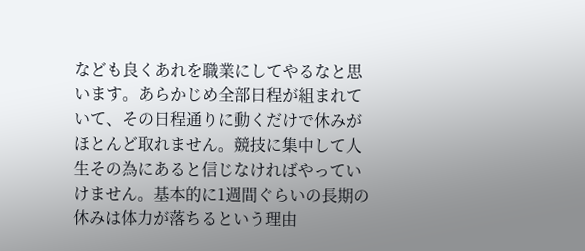なども良くあれを職業にしてやるなと思います。あらかじめ全部日程が組まれていて、その日程通りに動くだけで休みがほとんど取れません。競技に集中して人生その為にあると信じなければやっていけません。基本的に1週間ぐらいの長期の休みは体力が落ちるという理由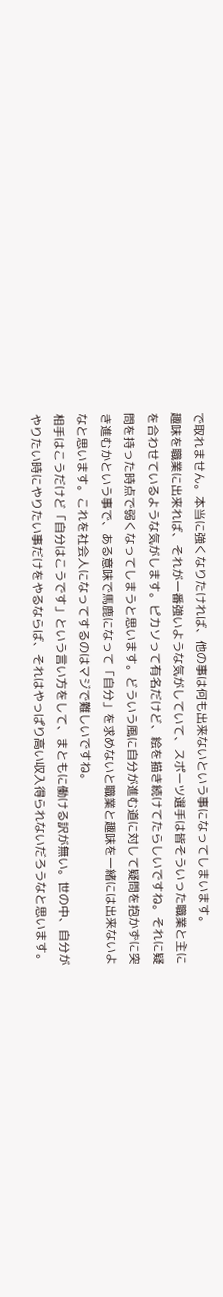で取れません。本当に強くなりたければ、他の事は何も出来ないという事になってしまいます。
趣味を職業に出来れば、それが一番強いような気がしていて、スポーツ選手は皆そういった職業と主にを合わせているような気がします。ピカソって有名だけど、絵を描き続けてたらしいですね。それに疑問を持った時点で弱くなってしまうと思います。どういう風に自分が進む道に対して疑問を抱かずに突き進むかという事で、ある意味で馬鹿になって「自分」を求めないと職業と趣味を一緒には出来ないよなと思います。これを社会人になってするのはマジで難しいですね。
相手はこうだけど「自分はこうです」という言い方をして、まともに働ける訳が無い。世の中、自分がやりたい時にやりたい事だけをやるならば、それはやっぱり高い収入得られないだろうなと思います。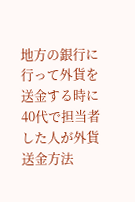地方の銀行に行って外貨を送金する時に40代で担当者した人が外貨送金方法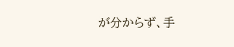が分からず、手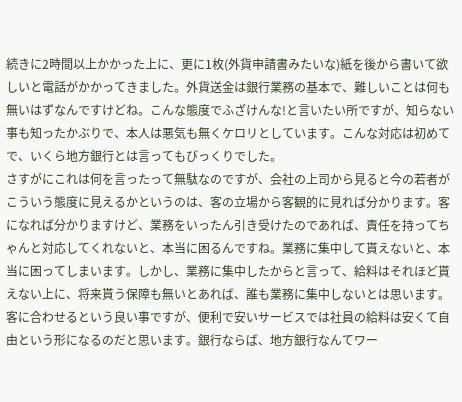続きに2時間以上かかった上に、更に1枚(外貨申請書みたいな)紙を後から書いて欲しいと電話がかかってきました。外貨送金は銀行業務の基本で、難しいことは何も無いはずなんですけどね。こんな態度でふざけんな!と言いたい所ですが、知らない事も知ったかぶりで、本人は悪気も無くケロリとしています。こんな対応は初めてで、いくら地方銀行とは言ってもびっくりでした。
さすがにこれは何を言ったって無駄なのですが、会社の上司から見ると今の若者がこういう態度に見えるかというのは、客の立場から客観的に見れば分かります。客になれば分かりますけど、業務をいったん引き受けたのであれば、責任を持ってちゃんと対応してくれないと、本当に困るんですね。業務に集中して貰えないと、本当に困ってしまいます。しかし、業務に集中したからと言って、給料はそれほど貰えない上に、将来貰う保障も無いとあれば、誰も業務に集中しないとは思います。
客に合わせるという良い事ですが、便利で安いサービスでは社員の給料は安くて自由という形になるのだと思います。銀行ならば、地方銀行なんてワー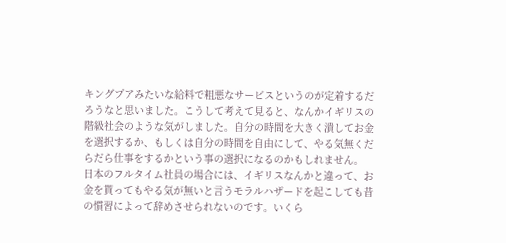キングプアみたいな給料で粗悪なサービスというのが定着するだろうなと思いました。こうして考えて見ると、なんかイギリスの階級社会のような気がしました。自分の時間を大きく潰してお金を選択するか、もしくは自分の時間を自由にして、やる気無くだらだら仕事をするかという事の選択になるのかもしれません。
日本のフルタイム社員の場合には、イギリスなんかと違って、お金を貰ってもやる気が無いと言うモラルハザードを起こしても昔の慣習によって辞めさせられないのです。いくら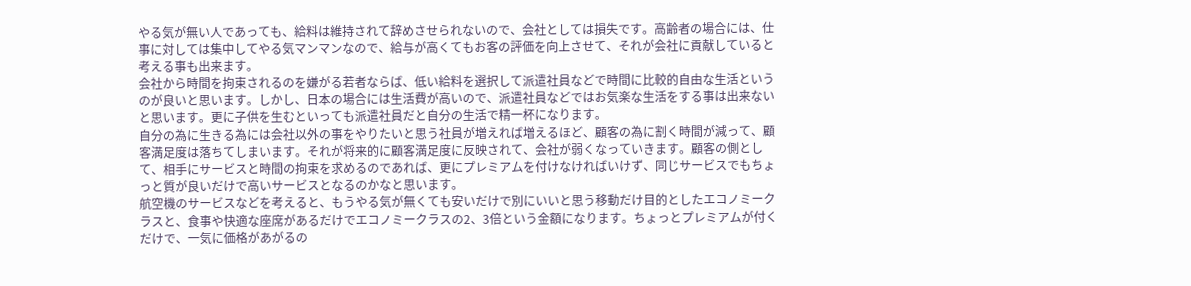やる気が無い人であっても、給料は維持されて辞めさせられないので、会社としては損失です。高齢者の場合には、仕事に対しては集中してやる気マンマンなので、給与が高くてもお客の評価を向上させて、それが会社に貢献していると考える事も出来ます。
会社から時間を拘束されるのを嫌がる若者ならば、低い給料を選択して派遣社員などで時間に比較的自由な生活というのが良いと思います。しかし、日本の場合には生活費が高いので、派遣社員などではお気楽な生活をする事は出来ないと思います。更に子供を生むといっても派遣社員だと自分の生活で精一杯になります。
自分の為に生きる為には会社以外の事をやりたいと思う社員が増えれば増えるほど、顧客の為に割く時間が減って、顧客満足度は落ちてしまいます。それが将来的に顧客満足度に反映されて、会社が弱くなっていきます。顧客の側として、相手にサービスと時間の拘束を求めるのであれば、更にプレミアムを付けなければいけず、同じサービスでもちょっと質が良いだけで高いサービスとなるのかなと思います。
航空機のサービスなどを考えると、もうやる気が無くても安いだけで別にいいと思う移動だけ目的としたエコノミークラスと、食事や快適な座席があるだけでエコノミークラスの2、3倍という金額になります。ちょっとプレミアムが付くだけで、一気に価格があがるの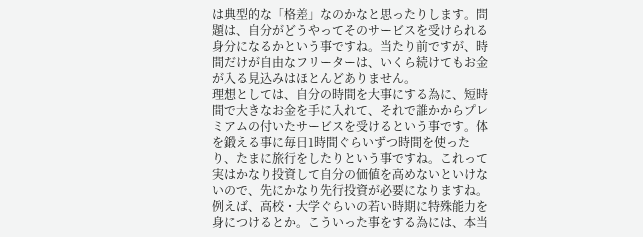は典型的な「格差」なのかなと思ったりします。問題は、自分がどうやってそのサービスを受けられる身分になるかという事ですね。当たり前ですが、時間だけが自由なフリーターは、いくら続けてもお金が入る見込みはほとんどありません。
理想としては、自分の時間を大事にする為に、短時間で大きなお金を手に入れて、それで誰かからプレミアムの付いたサービスを受けるという事です。体を鍛える事に毎日1時間ぐらいずつ時間を使ったり、たまに旅行をしたりという事ですね。これって実はかなり投資して自分の価値を高めないといけないので、先にかなり先行投資が必要になりますね。例えば、高校・大学ぐらいの若い時期に特殊能力を身につけるとか。こういった事をする為には、本当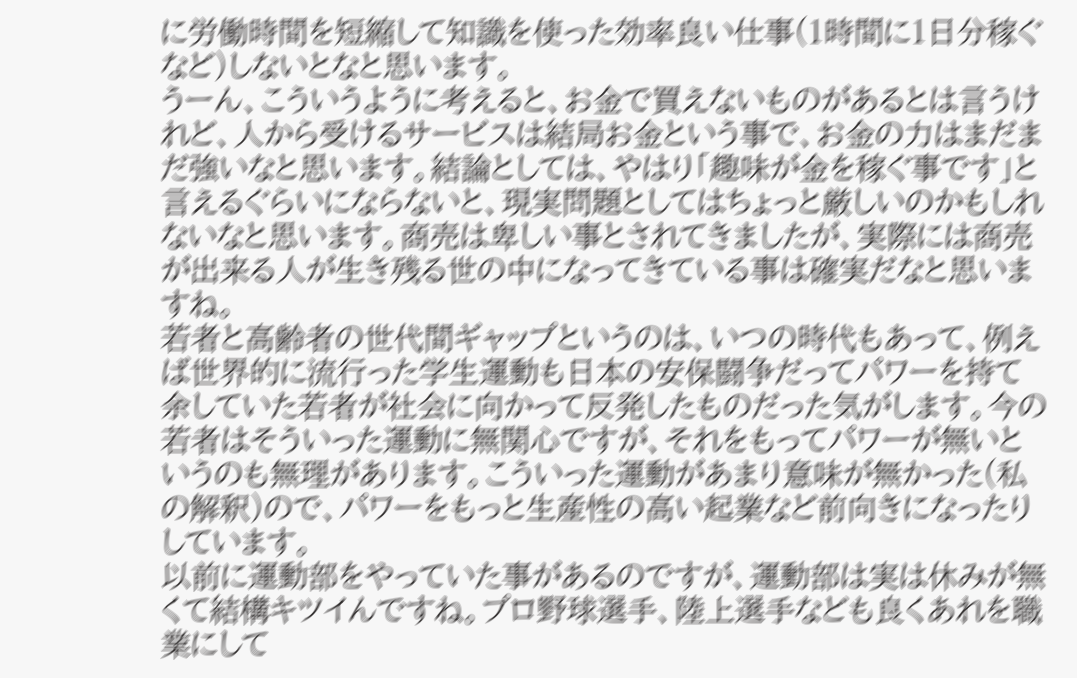に労働時間を短縮して知識を使った効率良い仕事(1時間に1日分稼ぐなど)しないとなと思います。
うーん、こういうように考えると、お金で買えないものがあるとは言うけれど、人から受けるサービスは結局お金という事で、お金の力はまだまだ強いなと思います。結論としては、やはり「趣味が金を稼ぐ事です」と言えるぐらいにならないと、現実問題としてはちょっと厳しいのかもしれないなと思います。商売は卑しい事とされてきましたが、実際には商売が出来る人が生き残る世の中になってきている事は確実だなと思いますね。
若者と高齢者の世代間ギャップというのは、いつの時代もあって、例えば世界的に流行った学生運動も日本の安保闘争だってパワーを持て余していた若者が社会に向かって反発したものだった気がします。今の若者はそういった運動に無関心ですが、それをもってパワーが無いというのも無理があります。こういった運動があまり意味が無かった(私の解釈)ので、パワーをもっと生産性の高い起業など前向きになったりしています。
以前に運動部をやっていた事があるのですが、運動部は実は休みが無くて結構キツイんですね。プロ野球選手、陸上選手なども良くあれを職業にして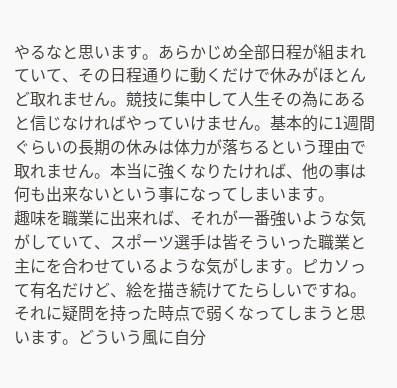やるなと思います。あらかじめ全部日程が組まれていて、その日程通りに動くだけで休みがほとんど取れません。競技に集中して人生その為にあると信じなければやっていけません。基本的に1週間ぐらいの長期の休みは体力が落ちるという理由で取れません。本当に強くなりたければ、他の事は何も出来ないという事になってしまいます。
趣味を職業に出来れば、それが一番強いような気がしていて、スポーツ選手は皆そういった職業と主にを合わせているような気がします。ピカソって有名だけど、絵を描き続けてたらしいですね。それに疑問を持った時点で弱くなってしまうと思います。どういう風に自分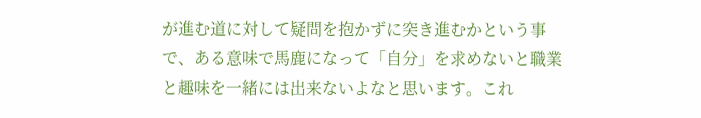が進む道に対して疑問を抱かずに突き進むかという事で、ある意味で馬鹿になって「自分」を求めないと職業と趣味を一緒には出来ないよなと思います。これ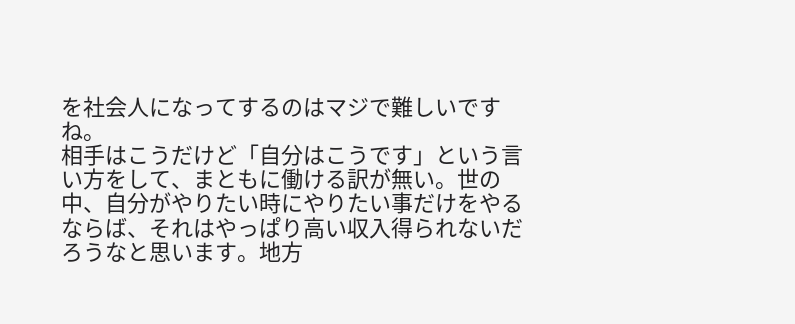を社会人になってするのはマジで難しいですね。
相手はこうだけど「自分はこうです」という言い方をして、まともに働ける訳が無い。世の中、自分がやりたい時にやりたい事だけをやるならば、それはやっぱり高い収入得られないだろうなと思います。地方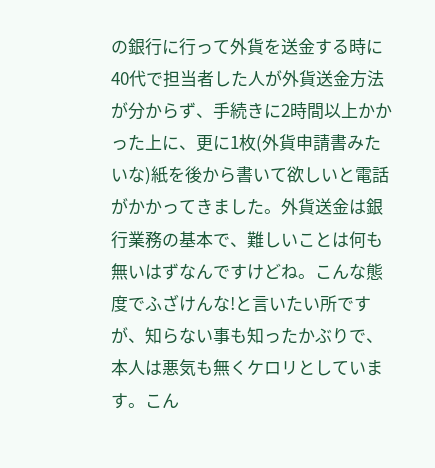の銀行に行って外貨を送金する時に40代で担当者した人が外貨送金方法が分からず、手続きに2時間以上かかった上に、更に1枚(外貨申請書みたいな)紙を後から書いて欲しいと電話がかかってきました。外貨送金は銀行業務の基本で、難しいことは何も無いはずなんですけどね。こんな態度でふざけんな!と言いたい所ですが、知らない事も知ったかぶりで、本人は悪気も無くケロリとしています。こん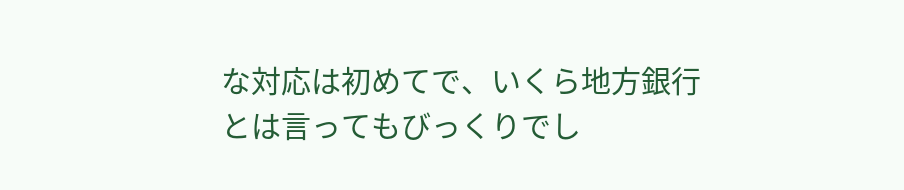な対応は初めてで、いくら地方銀行とは言ってもびっくりでし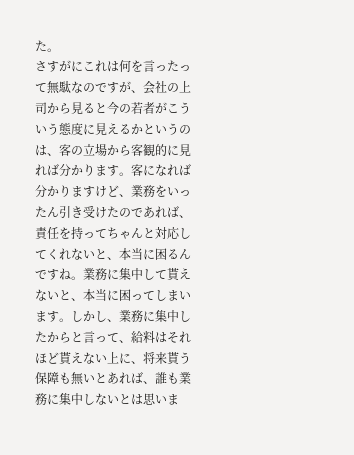た。
さすがにこれは何を言ったって無駄なのですが、会社の上司から見ると今の若者がこういう態度に見えるかというのは、客の立場から客観的に見れば分かります。客になれば分かりますけど、業務をいったん引き受けたのであれば、責任を持ってちゃんと対応してくれないと、本当に困るんですね。業務に集中して貰えないと、本当に困ってしまいます。しかし、業務に集中したからと言って、給料はそれほど貰えない上に、将来貰う保障も無いとあれば、誰も業務に集中しないとは思いま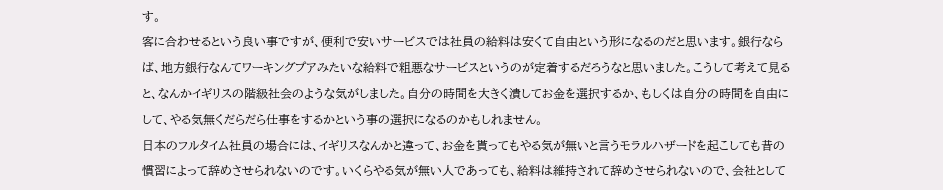す。
客に合わせるという良い事ですが、便利で安いサービスでは社員の給料は安くて自由という形になるのだと思います。銀行ならば、地方銀行なんてワーキングプアみたいな給料で粗悪なサービスというのが定着するだろうなと思いました。こうして考えて見ると、なんかイギリスの階級社会のような気がしました。自分の時間を大きく潰してお金を選択するか、もしくは自分の時間を自由にして、やる気無くだらだら仕事をするかという事の選択になるのかもしれません。
日本のフルタイム社員の場合には、イギリスなんかと違って、お金を貰ってもやる気が無いと言うモラルハザードを起こしても昔の慣習によって辞めさせられないのです。いくらやる気が無い人であっても、給料は維持されて辞めさせられないので、会社として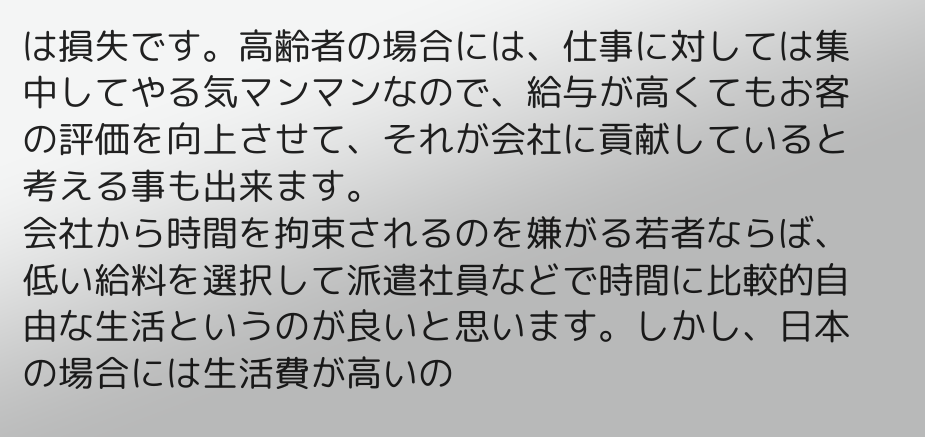は損失です。高齢者の場合には、仕事に対しては集中してやる気マンマンなので、給与が高くてもお客の評価を向上させて、それが会社に貢献していると考える事も出来ます。
会社から時間を拘束されるのを嫌がる若者ならば、低い給料を選択して派遣社員などで時間に比較的自由な生活というのが良いと思います。しかし、日本の場合には生活費が高いの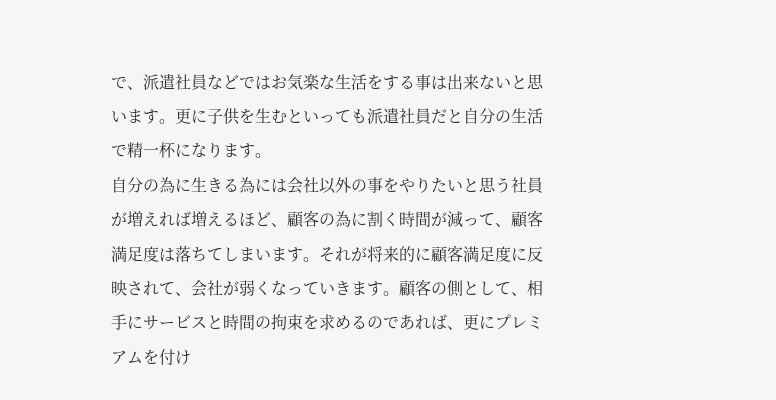で、派遣社員などではお気楽な生活をする事は出来ないと思います。更に子供を生むといっても派遣社員だと自分の生活で精一杯になります。
自分の為に生きる為には会社以外の事をやりたいと思う社員が増えれば増えるほど、顧客の為に割く時間が減って、顧客満足度は落ちてしまいます。それが将来的に顧客満足度に反映されて、会社が弱くなっていきます。顧客の側として、相手にサービスと時間の拘束を求めるのであれば、更にプレミアムを付け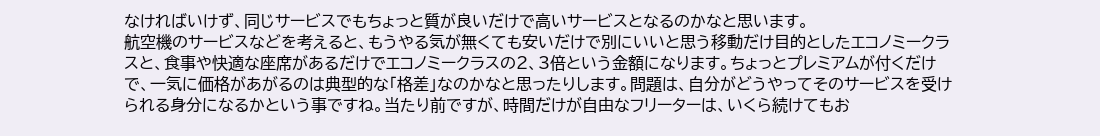なければいけず、同じサービスでもちょっと質が良いだけで高いサービスとなるのかなと思います。
航空機のサービスなどを考えると、もうやる気が無くても安いだけで別にいいと思う移動だけ目的としたエコノミークラスと、食事や快適な座席があるだけでエコノミークラスの2、3倍という金額になります。ちょっとプレミアムが付くだけで、一気に価格があがるのは典型的な「格差」なのかなと思ったりします。問題は、自分がどうやってそのサービスを受けられる身分になるかという事ですね。当たり前ですが、時間だけが自由なフリーターは、いくら続けてもお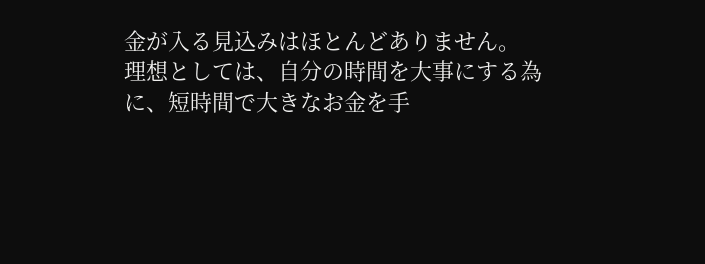金が入る見込みはほとんどありません。
理想としては、自分の時間を大事にする為に、短時間で大きなお金を手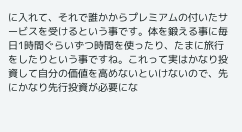に入れて、それで誰かからプレミアムの付いたサービスを受けるという事です。体を鍛える事に毎日1時間ぐらいずつ時間を使ったり、たまに旅行をしたりという事ですね。これって実はかなり投資して自分の価値を高めないといけないので、先にかなり先行投資が必要にな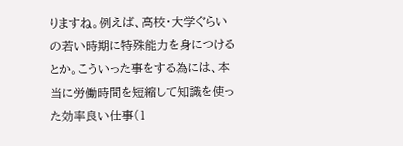りますね。例えば、高校・大学ぐらいの若い時期に特殊能力を身につけるとか。こういった事をする為には、本当に労働時間を短縮して知識を使った効率良い仕事(1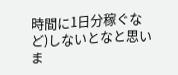時間に1日分稼ぐなど)しないとなと思いま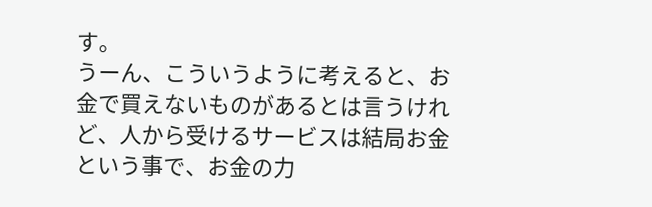す。
うーん、こういうように考えると、お金で買えないものがあるとは言うけれど、人から受けるサービスは結局お金という事で、お金の力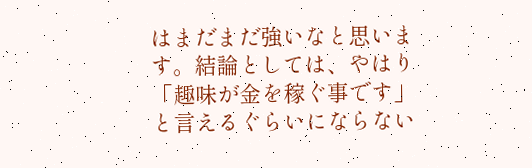はまだまだ強いなと思います。結論としては、やはり「趣味が金を稼ぐ事です」と言えるぐらいにならない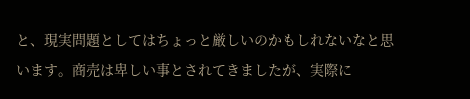と、現実問題としてはちょっと厳しいのかもしれないなと思います。商売は卑しい事とされてきましたが、実際に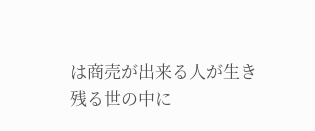は商売が出来る人が生き残る世の中に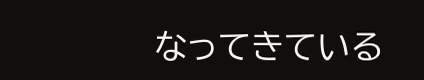なってきている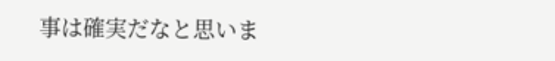事は確実だなと思いま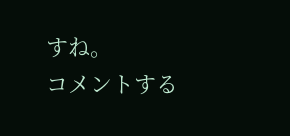すね。
コメントする